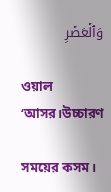وَٱلۡعَصۡرِ

ওয়াল ‘আসর।উচ্চারণ

সময়ের কসম।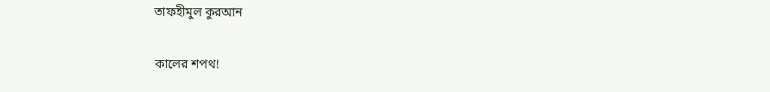তাফহীমুল কুরআন

কালের শপথ!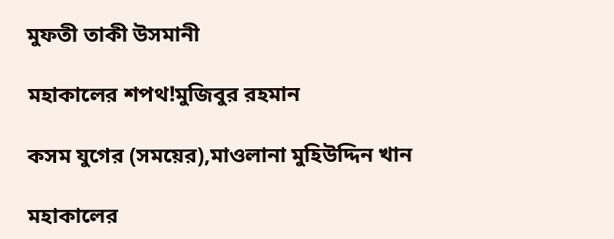মুফতী তাকী উসমানী

মহাকালের শপথ!মুজিবুর রহমান

কসম যুগের (সময়ের),মাওলানা মুহিউদ্দিন খান

মহাকালের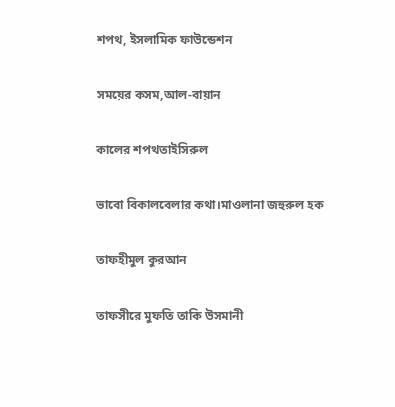শপথ, ইসলামিক ফাউন্ডেশন

সময়ের কসম,আল-বায়ান

কালের শপথতাইসিরুল

ভাবো বিকালবেলার কথা।মাওলানা জহুরুল হক

তাফহীমুল কুরআন

তাফসীরে মুফতি তাকি উসমানী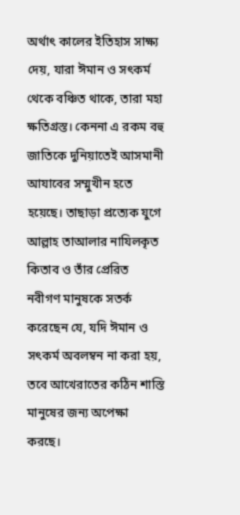অর্থাৎ কালের ইতিহাস সাক্ষ্য দেয়, যারা ঈমান ও সৎকর্ম থেকে বঞ্চিত থাকে, তারা মহা ক্ষতিগ্রস্ত। কেননা এ রকম বহু জাতিকে দুনিয়াতেই আসমানী আযাবের সম্মুখীন হতে হয়েছে। তাছাড়া প্রত্যেক যুগে আল্লাহ তাআলার নাযিলকৃত কিতাব ও তাঁর প্রেরিত নবীগণ মানুষকে সতর্ক করেছেন যে, যদি ঈমান ও সৎকর্ম অবলম্বন না করা হয়, তবে আখেরাতের কঠিন শাস্তি মানুষের জন্য অপেক্ষা করছে।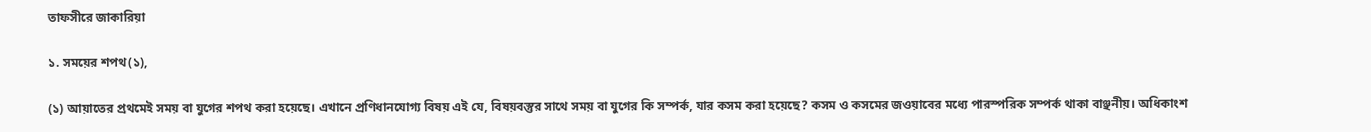তাফসীরে জাকারিয়া

১. সময়ের শপথ(১),

(১) আয়াতের প্রথমেই সময় বা যুগের শপথ করা হয়েছে। এখানে প্ৰণিধানযোগ্য বিষয় এই যে, বিষয়বস্তুর সাথে সময় বা যুগের কি সম্পর্ক, যার কসম করা হয়েছে? কসম ও কসমের জওয়াবের মধ্যে পারস্পরিক সম্পর্ক থাকা বাঞ্ছনীয়। অধিকাংশ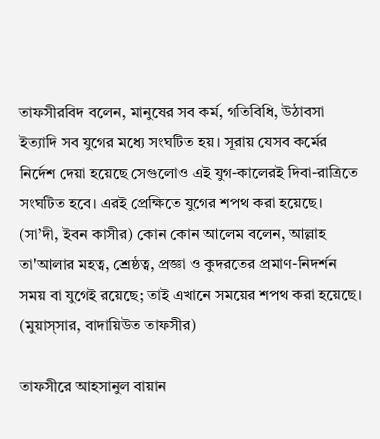তাফসীরবিদ বলেন, মানুষের সব কর্ম, গতিবিধি, উঠাবসা ইত্যাদি সব যুগের মধ্যে সংঘটিত হয়। সূরায় যেসব কর্মের নির্দেশ দেয়া হয়েছে সেগুলোও এই যুগ-কালেরই দিবা-রাত্রিতে সংঘটিত হবে। এরই প্রেক্ষিতে যুগের শপথ করা হয়েছে। (সা’দী, ইবন কাসীর) কোন কোন আলেম বলেন, আল্লাহ তা'আলার মহত্ব, শ্রেষ্ঠত্ব, প্রজ্ঞা ও কুদরতের প্রমাণ-নিদর্শন সময় বা যুগেই রয়েছে; তাই এখানে সময়ের শপথ করা হয়েছে। (মুয়াস্‌সার, বাদায়িউত তাফসীর)

তাফসীরে আহসানুল বায়ান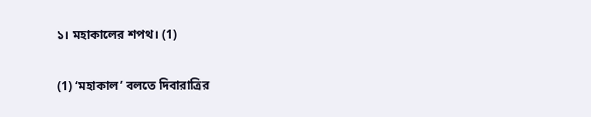১। মহাকালের শপথ। (1)

(1) ‘মহাকাল’ বলতে দিবারাত্রির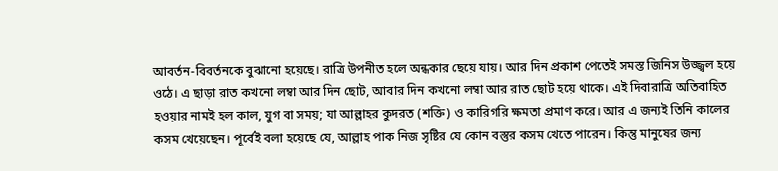আবর্তন-বিবর্তনকে বুঝানো হয়েছে। রাত্রি উপনীত হলে অন্ধকার ছেয়ে যায়। আর দিন প্রকাশ পেতেই সমস্ত জিনিস উজ্জ্বল হয়ে ওঠে। এ ছাড়া রাত কখনো লম্বা আর দিন ছোট, আবার দিন কখনো লম্বা আর রাত ছোট হয়ে থাকে। এই দিবারাত্রি অতিবাহিত হওয়ার নামই হল কাল, যুগ বা সময়; যা আল্লাহর কুদরত (শক্তি) ও কারিগরি ক্ষমতা প্রমাণ করে। আর এ জন্যই তিনি কালের কসম খেয়েছেন। পূর্বেই বলা হয়েছে যে, আল্লাহ পাক নিজ সৃষ্টির যে কোন বস্তুর কসম খেতে পারেন। কিন্তু মানুষের জন্য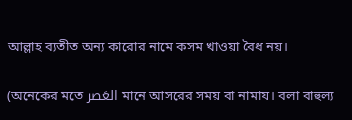আল্লাহ ব্যতীত অন্য কারোর নামে কসম খাওয়া বৈধ নয়।

(অনেকের মতে العَصر মানে আসরের সময় বা নামায। বলা বাহুল্য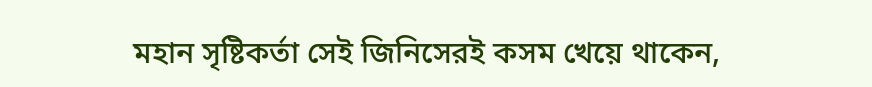মহান সৃষ্টিকর্তা সেই জিনিসেরই কসম খেয়ে থাকেন,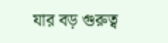যার বড় গুরুত্ব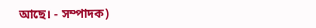আছে। - সম্পাদক)